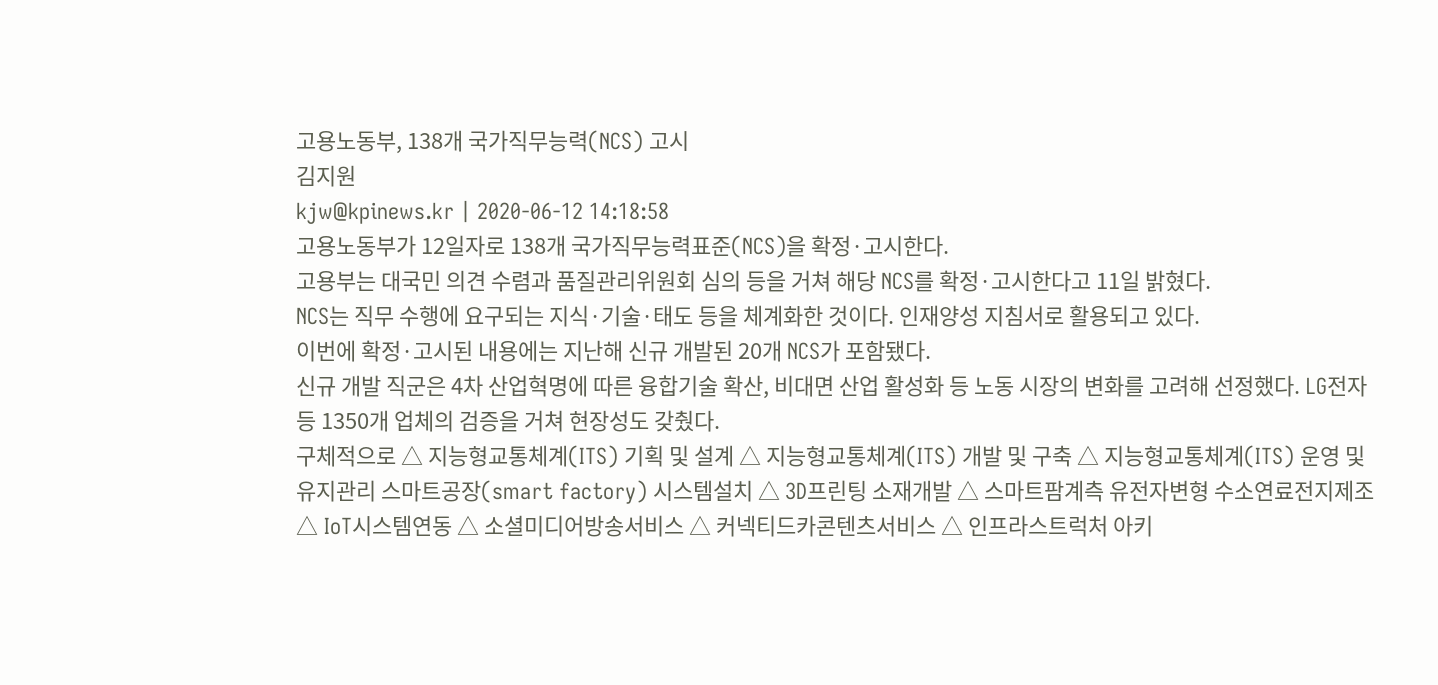고용노동부, 138개 국가직무능력(NCS) 고시
김지원
kjw@kpinews.kr | 2020-06-12 14:18:58
고용노동부가 12일자로 138개 국가직무능력표준(NCS)을 확정·고시한다.
고용부는 대국민 의견 수렴과 품질관리위원회 심의 등을 거쳐 해당 NCS를 확정·고시한다고 11일 밝혔다.
NCS는 직무 수행에 요구되는 지식·기술·태도 등을 체계화한 것이다. 인재양성 지침서로 활용되고 있다.
이번에 확정·고시된 내용에는 지난해 신규 개발된 20개 NCS가 포함됐다.
신규 개발 직군은 4차 산업혁명에 따른 융합기술 확산, 비대면 산업 활성화 등 노동 시장의 변화를 고려해 선정했다. LG전자 등 1350개 업체의 검증을 거쳐 현장성도 갖췄다.
구체적으로 △ 지능형교통체계(ITS) 기획 및 설계 △ 지능형교통체계(ITS) 개발 및 구축 △ 지능형교통체계(ITS) 운영 및 유지관리 스마트공장(smart factory) 시스템설치 △ 3D프린팅 소재개발 △ 스마트팜계측 유전자변형 수소연료전지제조 △ IoT시스템연동 △ 소셜미디어방송서비스 △ 커넥티드카콘텐츠서비스 △ 인프라스트럭처 아키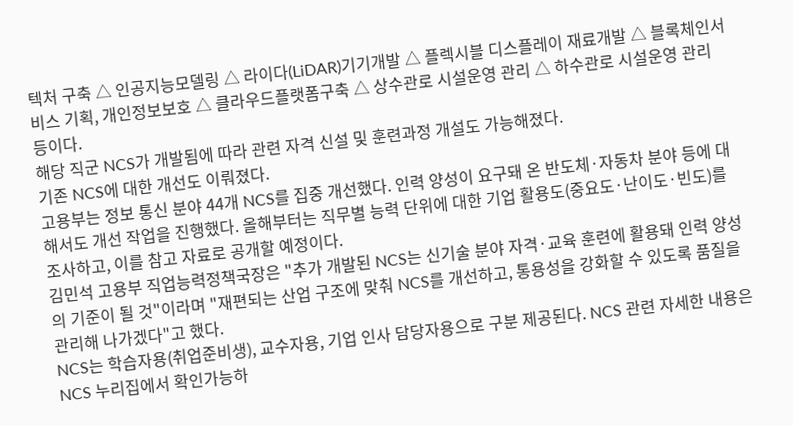텍처 구축 △ 인공지능모델링 △ 라이다(LiDAR)기기개발 △ 플렉시블 디스플레이 재료개발 △ 블록체인서비스 기획, 개인정보보호 △ 클라우드플랫폼구축 △ 상수관로 시설운영 관리 △ 하수관로 시설운영 관리 등이다.
해당 직군 NCS가 개발됨에 따라 관련 자격 신설 및 훈련과정 개설도 가능해졌다.
기존 NCS에 대한 개선도 이뤄졌다.
고용부는 정보 통신 분야 44개 NCS를 집중 개선했다. 인력 양성이 요구돼 온 반도체·자동차 분야 등에 대해서도 개선 작업을 진행했다. 올해부터는 직무별 능력 단위에 대한 기업 활용도(중요도·난이도·빈도)를 조사하고, 이를 참고 자료로 공개할 예정이다.
김민석 고용부 직업능력정책국장은 "추가 개발된 NCS는 신기술 분야 자격·교육 훈련에 활용돼 인력 양성의 기준이 될 것"이라며 "재편되는 산업 구조에 맞춰 NCS를 개선하고, 통용성을 강화할 수 있도록 품질을 관리해 나가겠다"고 했다.
NCS는 학습자용(취업준비생), 교수자용, 기업 인사 담당자용으로 구분 제공된다. NCS 관련 자세한 내용은 NCS 누리집에서 확인가능하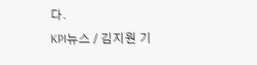다.
KPI뉴스 / 김지원 기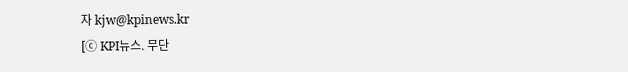자 kjw@kpinews.kr
[ⓒ KPI뉴스. 무단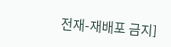전재-재배포 금지]